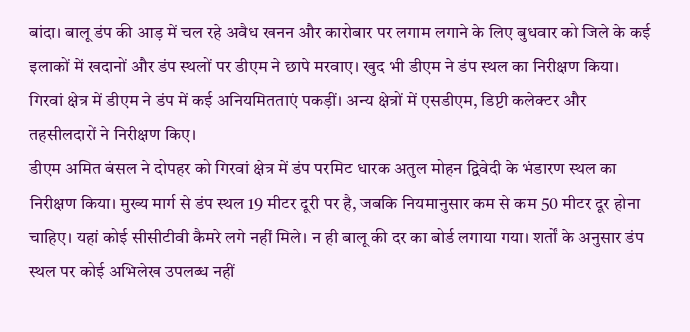बांदा। बालू डंप की आड़ में चल रहे अवैध खनन और कारोबार पर लगाम लगाने के लिए बुधवार को जिले के कई इलाकों में खदानों और डंप स्थलों पर डीएम ने छापे मरवाए। खुद भी डीएम ने डंप स्थल का निरीक्षण किया। गिरवां क्षेत्र में डीएम ने डंप में कई अनियमितताएं पकड़ीं। अन्य क्षेत्रों में एसडीएम, डिप्टी कलेक्टर और तहसीलदारों ने निरीक्षण किए।
डीएम अमित बंसल ने दोपहर को गिरवां क्षेत्र में डंप परमिट धारक अतुल मोहन द्विवेदी के भंडारण स्थल का निरीक्षण किया। मुख्य मार्ग से डंप स्थल 19 मीटर दूरी पर है, जबकि नियमानुसार कम से कम 50 मीटर दूर होना चाहिए। यहां कोई सीसीटीवी कैमरे लगे नहीं मिले। न ही बालू की दर का बोर्ड लगाया गया। शर्तों के अनुसार डंप स्थल पर कोई अभिलेख उपलब्ध नहीं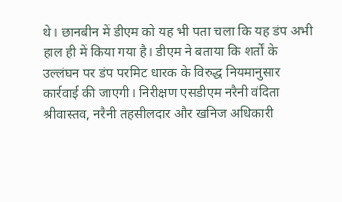थे। छानबीन में डीएम को यह भी पता चला कि यह डंप अभी हाल ही में किया गया है। डीएम ने बताया कि शर्तों के उल्लंघन पर डंप परमिट धारक के विरुद्ध नियमानुसार कार्रवाई की जाएगी। निरीक्षण एसडीएम नरैनी वंदिता श्रीवास्तव, नरैनी तहसीलदार और खनिज अधिकारी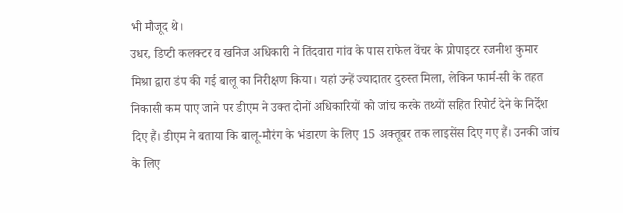भी मौजूद थे।
उधर, डिप्टी कलक्टर व खनिज अधिकारी ने तिंदवारा गांव के पास राफेल वेंचर के प्रोपाइटर रजनीश कुमार मिश्रा द्वारा डंप की गई बालू का निरीक्षण किया। यहां उन्हें ज्यादातर दुरुस्त मिला, लेकिन फार्म-सी के तहत निकासी कम पाए जाने पर डीएम ने उक्त दोनों अधिकारियों को जांच करके तथ्यों सहित रिपोर्ट देने के निर्देश दिए हैं। डीएम ने बताया कि बालू-मौरंग के भंडारण के लिए 15 अक्तूबर तक लाइसेंस दिए गए हैं। उनकी जांच के लिए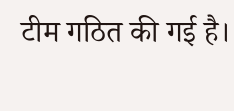टीम गठित की गई है।